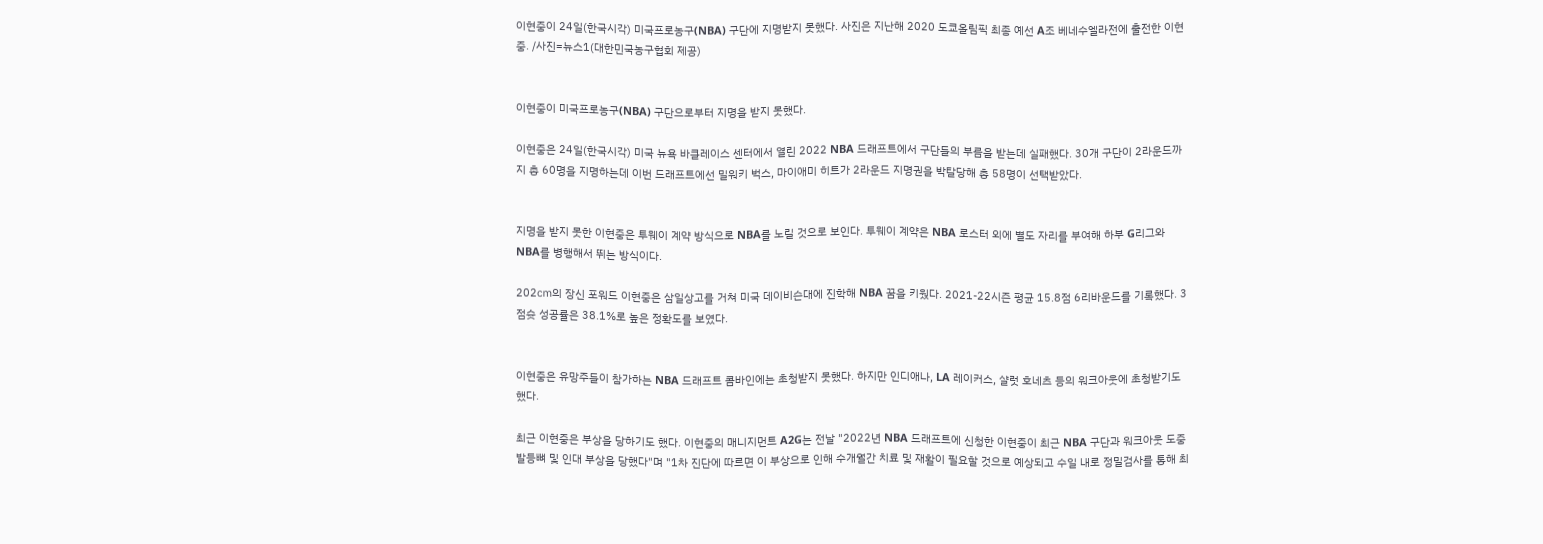이현중이 24일(한국시각) 미국프로농구(NBA) 구단에 지명받지 못했다. 사진은 지난해 2020 도쿄올림픽 최종 예선 A조 베네수엘라전에 출전한 이현중. /사진=뉴스1(대한민국농구협회 제공)


이현중이 미국프로농구(NBA) 구단으로부터 지명을 받지 못했다.

이현중은 24일(한국시각) 미국 뉴욕 바클레이스 센터에서 열린 2022 NBA 드래프트에서 구단들의 부름을 받는데 실패했다. 30개 구단이 2라운드까지 총 60명을 지명하는데 이번 드래프트에선 밀워키 벅스, 마이애미 히트가 2라운드 지명권을 박탈당해 총 58명이 선택받았다.


지명을 받지 못한 이현중은 투웨이 계약 방식으로 NBA를 노릴 것으로 보인다. 투웨이 계약은 NBA 로스터 외에 별도 자리를 부여해 하부 G리그와 NBA를 병행해서 뛰는 방식이다.

202㎝의 장신 포워드 이현중은 삼일상고를 거쳐 미국 데이비슨대에 진학해 NBA 꿈을 키웠다. 2021-22시즌 평균 15.8점 6리바운드를 기록했다. 3점슛 성공률은 38.1%로 높은 정확도를 보였다.


이현중은 유망주들이 참가하는 NBA 드래프트 콤바인에는 초청받지 못했다. 하지만 인디애나, LA 레이커스, 샬럿 호네츠 등의 워크아웃에 초청받기도 했다.

최근 이현중은 부상을 당하기도 했다. 이현중의 매니지먼트 A2G는 전날 "2022년 NBA 드래프트에 신청한 이현중이 최근 NBA 구단과 워크아웃 도중 발등뼈 및 인대 부상을 당했다"며 "1차 진단에 따르면 이 부상으로 인해 수개월간 치료 및 재활이 필요할 것으로 예상되고 수일 내로 정밀검사를 통해 최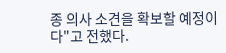종 의사 소견을 확보할 예정이다"고 전했다.